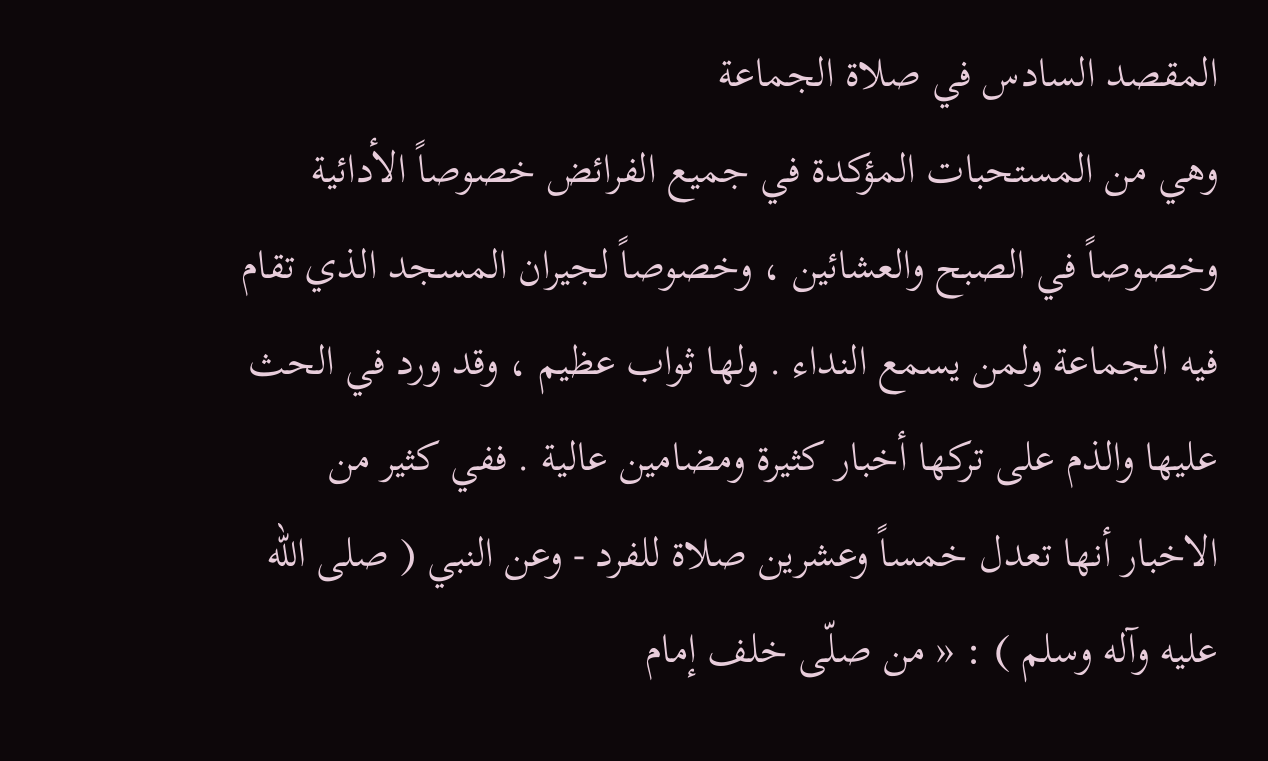المقصد السادس في صلاة الجماعة
وهي من المستحبات المؤكدة في جميع الفرائض خصوصاً الأدائية وخصوصاً في الصبح والعشائين ، وخصوصاً لجيران المسجد الذي تقام فيه الجماعة ولمن يسمع النداء . ولها ثواب عظيم ، وقد ورد في الحث عليها والذم على تركها أخبار كثيرة ومضامين عالية . ففي كثير من الاخبار أنها تعدل خمساً وعشرين صلاة للفرد - وعن النبي ( صلى الله عليه وآله وسلم ) : « من صلّى خلف إمام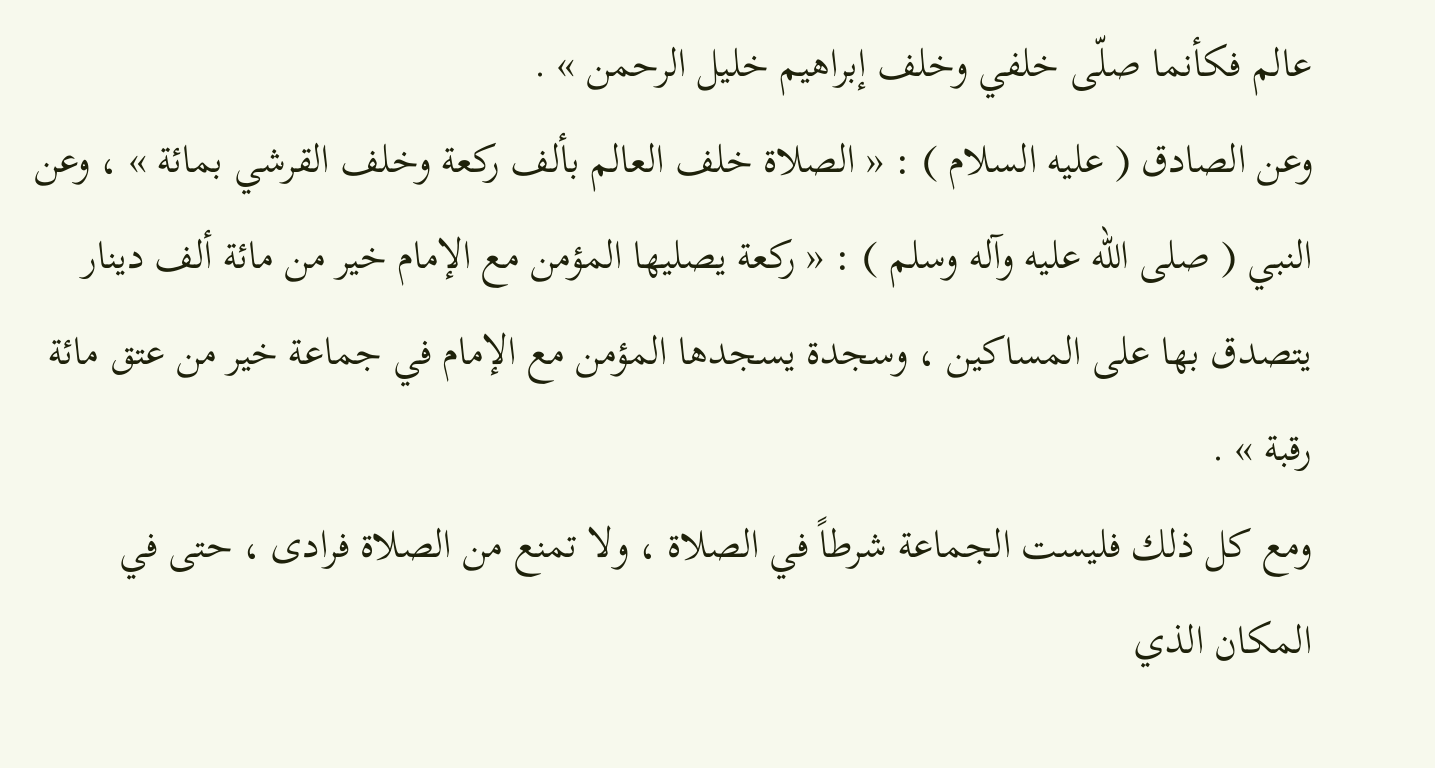عالم فكأنما صلّى خلفي وخلف إبراهيم خليل الرحمن » .
وعن الصادق ( عليه السلام ) : « الصلاة خلف العالم بألف ركعة وخلف القرشي بمائة » ، وعن النبي ( صلى الله عليه وآله وسلم ) : « ركعة يصليها المؤمن مع الإمام خير من مائة ألف دينار يتصدق بها على المساكين ، وسجدة يسجدها المؤمن مع الإمام في جماعة خير من عتق مائة رقبة » .
ومع كل ذلك فليست الجماعة شرطاً في الصلاة ، ولا تمنع من الصلاة فرادى ، حتى في المكان الذي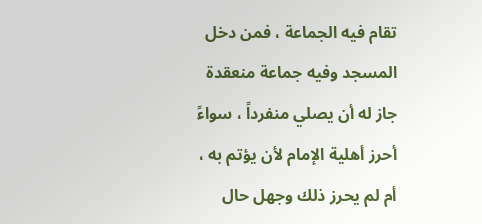تقام فيه الجماعة ، فمن دخل المسجد وفيه جماعة منعقدة جاز له أن يصلي منفرداً ، سواءً أحرز أهلية الإمام لأن يؤتم به ، أم لم يحرز ذلك وجهل حال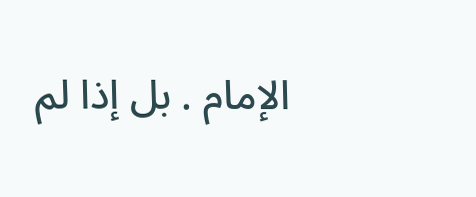الإمام . بل إذا لم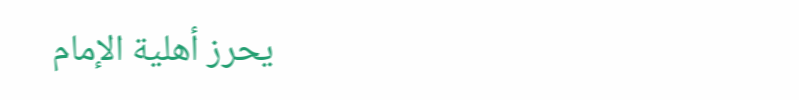يحرز أهلية الإمام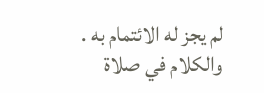لم يجز له الائتمام به .
والكلام في صلاة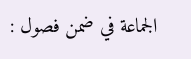الجماعة في ضمن فصول :